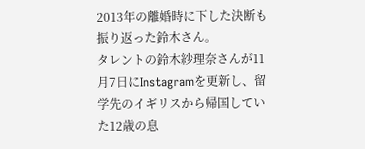2013年の離婚時に下した決断も振り返った鈴木さん。
タレントの鈴木紗理奈さんが11月7日にInstagramを更新し、留学先のイギリスから帰国していた12歳の息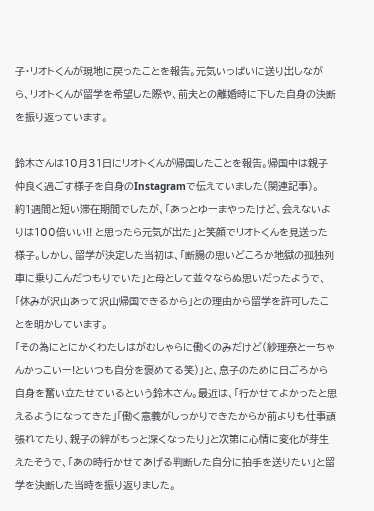子・リオトくんが現地に戻ったことを報告。元気いっぱいに送り出しながら、リオトくんが留学を希望した際や、前夫との離婚時に下した自身の決断を振り返っています。

鈴木さんは10月31日にリオトくんが帰国したことを報告。帰国中は親子仲良く過ごす様子を自身のInstagramで伝えていました(関連記事)。
約1週間と短い滞在期間でしたが、「あっとゆーまやったけど、会えないよりは100倍いい!! と思ったら元気が出た」と笑顔でリオトくんを見送った様子。しかし、留学が決定した当初は、「断腸の思いどころか地獄の孤独列車に乗りこんだつもりでいた」と母として並々ならぬ思いだったようで、「休みが沢山あって沢山帰国できるから」との理由から留学を許可したことを明かしています。
「その為にとにかくわたしはがむしゃらに働くのみだけど(紗理奈とーちゃんかっこいー!といつも自分を褒めてる笑)」と、息子のために日ごろから自身を奮い立たせているという鈴木さん。最近は、「行かせてよかったと思えるようになってきた」「働く意義がしっかりできたからか前よりも仕事頑張れてたり、親子の絆がもっと深くなったり」と次第に心情に変化が芽生えたそうで、「あの時行かせてあげる判断した自分に拍手を送りたい」と留学を決断した当時を振り返りました。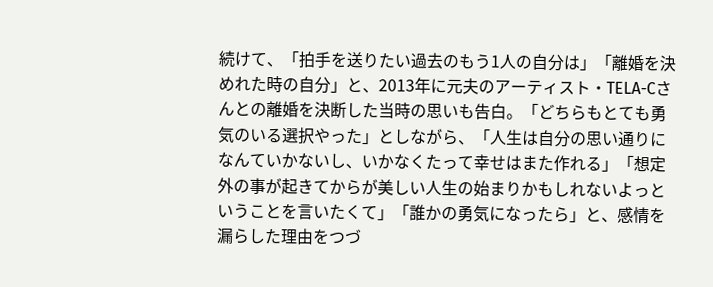続けて、「拍手を送りたい過去のもう1人の自分は」「離婚を決めれた時の自分」と、2013年に元夫のアーティスト・TELA-Cさんとの離婚を決断した当時の思いも告白。「どちらもとても勇気のいる選択やった」としながら、「人生は自分の思い通りになんていかないし、いかなくたって幸せはまた作れる」「想定外の事が起きてからが美しい人生の始まりかもしれないよっということを言いたくて」「誰かの勇気になったら」と、感情を漏らした理由をつづ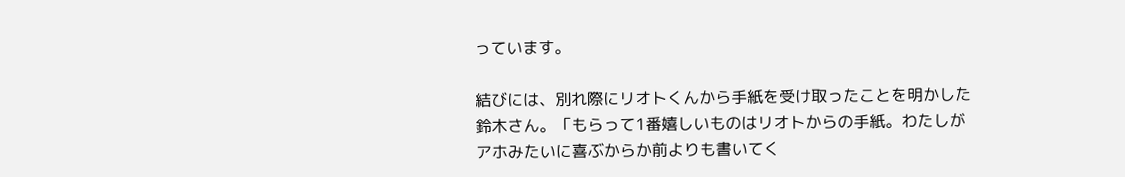っています。

結びには、別れ際にリオトくんから手紙を受け取ったことを明かした鈴木さん。「もらって1番嬉しいものはリオトからの手紙。わたしがアホみたいに喜ぶからか前よりも書いてく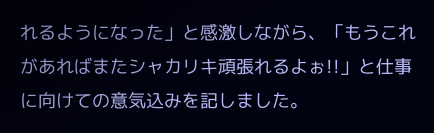れるようになった」と感激しながら、「もうこれがあればまたシャカリキ頑張れるよぉ!!」と仕事に向けての意気込みを記しました。